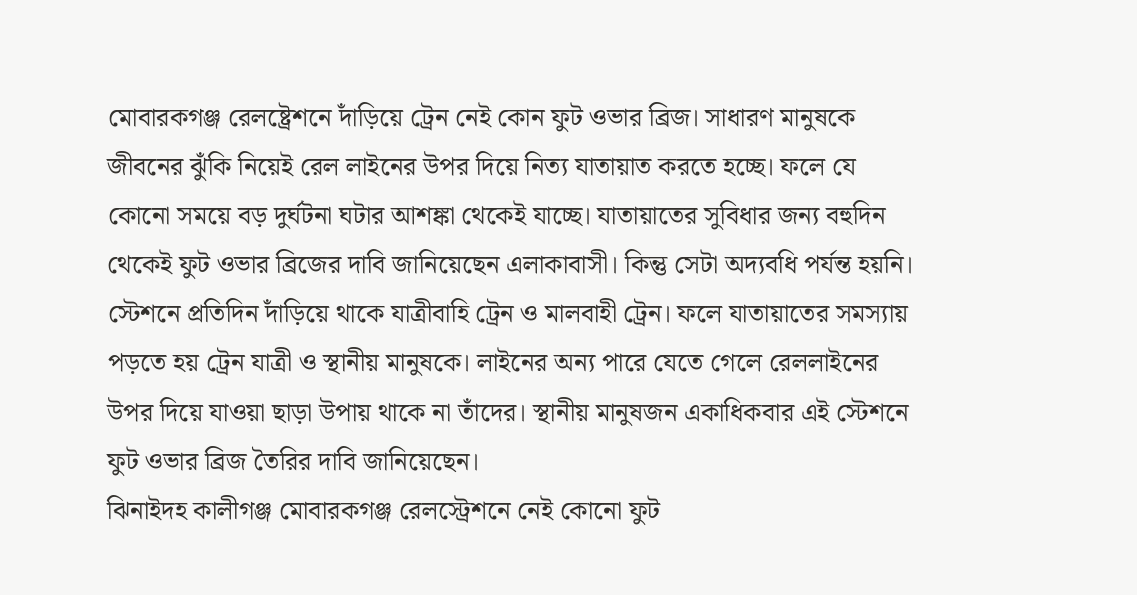মোবারকগঞ্জ রেলষ্ট্রেশনে দাঁড়িয়ে ট্রেন নেই কোন ফুট ওভার ব্রিজ। সাধারণ মানুষকে জীবনের ঝুঁকি নিয়েই রেল লাইনের উপর দিয়ে নিত্য যাতায়াত করতে হচ্ছে। ফলে যে কোনো সময়ে বড় দুর্ঘটনা ঘটার আশঙ্কা থেকেই যাচ্ছে। যাতায়াতের সুবিধার জন্য বহুদিন থেকেই ফুট ওভার ব্রিজের দাবি জানিয়েছেন এলাকাবাসী। কিন্তু সেটা অদ্যবধি পর্যন্ত হয়নি। স্টেশনে প্রতিদিন দাঁড়িয়ে থাকে যাত্রীবাহি ট্রেন ও মালবাহী ট্রেন। ফলে যাতায়াতের সমস্যায় পড়তে হয় ট্রেন যাত্রী ও স্থানীয় মানুষকে। লাইনের অন্য পারে যেতে গেলে রেললাইনের উপর দিয়ে যাওয়া ছাড়া উপায় থাকে না তাঁদের। স্থানীয় মানুষজন একাধিকবার এই স্টেশনে ফুট ওভার ব্রিজ তৈরির দাবি জানিয়েছেন।
ঝিনাইদহ কালীগঞ্জ মোবারকগঞ্জ রেলস্ট্রেশনে নেই কোনো ফুট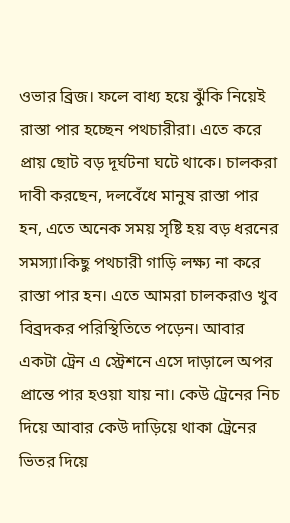ওভার ব্রিজ। ফলে বাধ্য হয়ে ঝুঁকি নিয়েই রাস্তা পার হচ্ছেন পথচারীরা। এতে করে প্রায় ছোট বড় দূর্ঘটনা ঘটে থাকে। চালকরা দাবী করছেন, দলবেঁধে মানুষ রাস্তা পার হন, এতে অনেক সময় সৃষ্টি হয় বড় ধরনের সমস্যা।কিছু পথচারী গাড়ি লক্ষ্য না করে রাস্তা পার হন। এতে আমরা চালকরাও খুব বিব্রদকর পরিস্থিতিতে পড়েন। আবার একটা ট্রেন এ স্ট্রেশনে এসে দাড়ালে অপর প্রান্তে পার হওয়া যায় না। কেউ ট্রেনের নিচ দিয়ে আবার কেউ দাড়িয়ে থাকা ট্রেনের ভিতর দিয়ে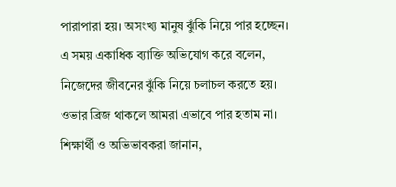পারাপারা হয়। অসংখ্য মানুষ ঝুঁকি নিয়ে পার হচ্ছেন। এ সময় একাধিক ব্যাক্তি অভিযোগ করে বলেন, নিজেদের জীবনের ঝুঁকি নিয়ে চলাচল করতে হয়। ওভার ব্রিজ থাকলে আমরা এভাবে পার হতাম না। শিক্ষার্থী ও অভিভাবকরা জানান,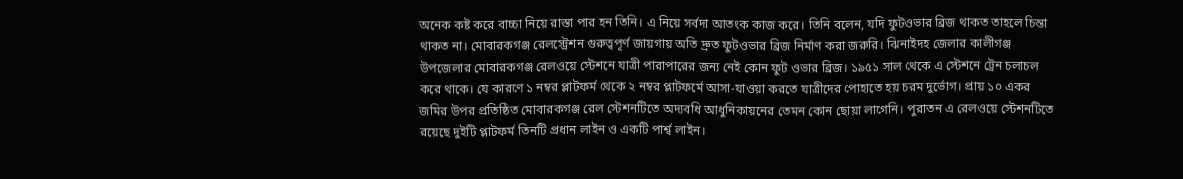অনেক কষ্ট করে বাচ্চা নিয়ে রাস্তা পার হন তিনি। এ নিয়ে সর্বদা আতংক কাজ করে। তিনি বলেন, যদি ফুটওভার ব্রিজ থাকত তাহলে চিন্তা থাকত না। মোবারকগঞ্জ রেলস্ট্রেশন গুরুত্বপূর্ণ জায়গায় অতি দ্রুত ফুটওভার ব্রিজ নির্মাণ করা জরুরি। ঝিনাইদহ জেলার কালীগঞ্জ উপজেলার মোবারকগঞ্জ রেলওয়ে স্টেশনে যাত্রী পারাপারের জন্য নেই কোন ফুট ওভার ব্রিজ। ১৯৫১ সাল থেকে এ স্টেশনে ট্রেন চলাচল করে থাকে। যে কারণে ১ নম্বর প্লাটফর্ম থেকে ২ নম্বর প্লাটফর্মে আসা-যাওয়া করতে যাত্রীদের পোহাতে হয় চরম দুর্ভোগ। প্রায় ১০ একর জমির উপর প্রতিষ্ঠিত মোবারকগঞ্জ রেল স্টেশনটিতে অদ্যবধি আধুনিকায়নের তেমন কোন ছোয়া লাগেনি। পুরাতন এ রেলওয়ে স্টেশনটিতে রয়েছে দুইটি প্লাটফর্ম তিনটি প্রধান লাইন ও একটি পার্শ্ব লাইন।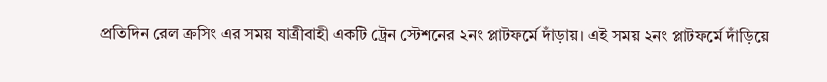প্রতিদিন রেল ক্রসিং এর সময় যাত্রীবাহী একটি ট্রেন স্টেশনের ২নং প্লাটফর্মে দাঁড়ায়। এই সময় ২নং প্লাটফর্মে দাঁড়িয়ে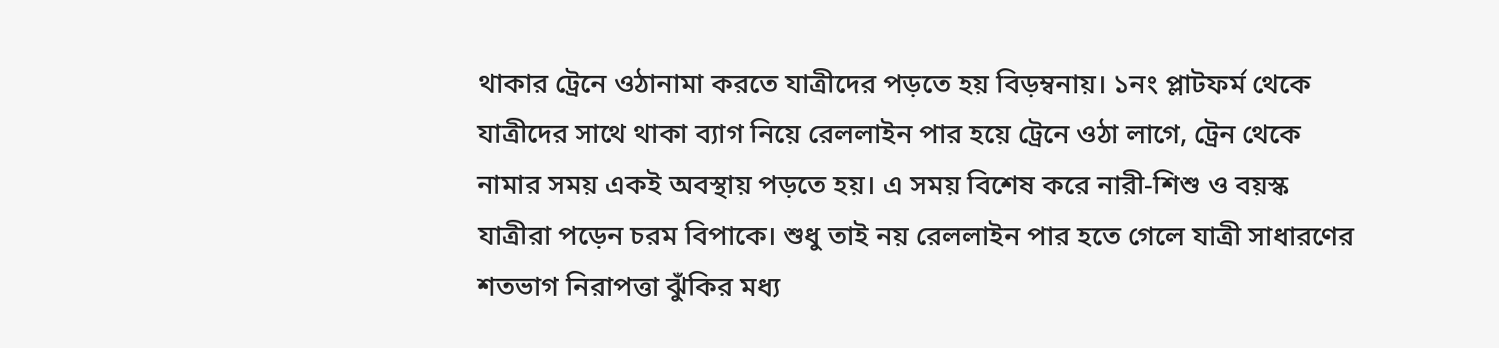থাকার ট্রেনে ওঠানামা করতে যাত্রীদের পড়তে হয় বিড়ম্বনায়। ১নং প্লাটফর্ম থেকে যাত্রীদের সাথে থাকা ব্যাগ নিয়ে রেললাইন পার হয়ে ট্রেনে ওঠা লাগে, ট্রেন থেকে নামার সময় একই অবস্থায় পড়তে হয়। এ সময় বিশেষ করে নারী-শিশু ও বয়স্ক যাত্রীরা পড়েন চরম বিপাকে। শুধু তাই নয় রেললাইন পার হতে গেলে যাত্রী সাধারণের শতভাগ নিরাপত্তা ঝুঁকির মধ্য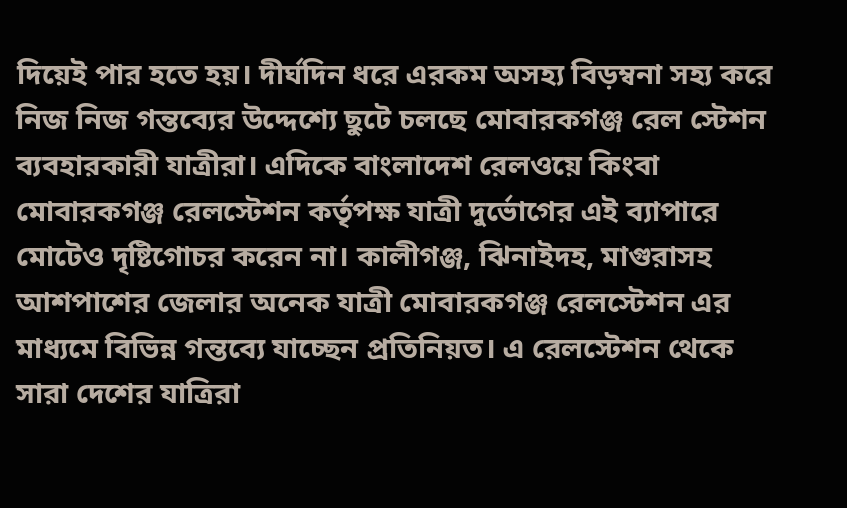দিয়েই পার হতে হয়। দীর্ঘদিন ধরে এরকম অসহ্য বিড়ম্বনা সহ্য করে নিজ নিজ গন্তব্যের উদ্দেশ্যে ছুটে চলছে মোবারকগঞ্জ রেল স্টেশন ব্যবহারকারী যাত্রীরা। এদিকে বাংলাদেশ রেলওয়ে কিংবা মোবারকগঞ্জ রেলস্টেশন কর্তৃপক্ষ যাত্রী দুর্ভোগের এই ব্যাপারে মোটেও দৃষ্টিগোচর করেন না। কালীগঞ্জ, ঝিনাইদহ, মাগুরাসহ আশপাশের জেলার অনেক যাত্রী মোবারকগঞ্জ রেলস্টেশন এর মাধ্যমে বিভিন্ন গন্তব্যে যাচ্ছেন প্রতিনিয়ত। এ রেলস্টেশন থেকে সারা দেশের যাত্রিরা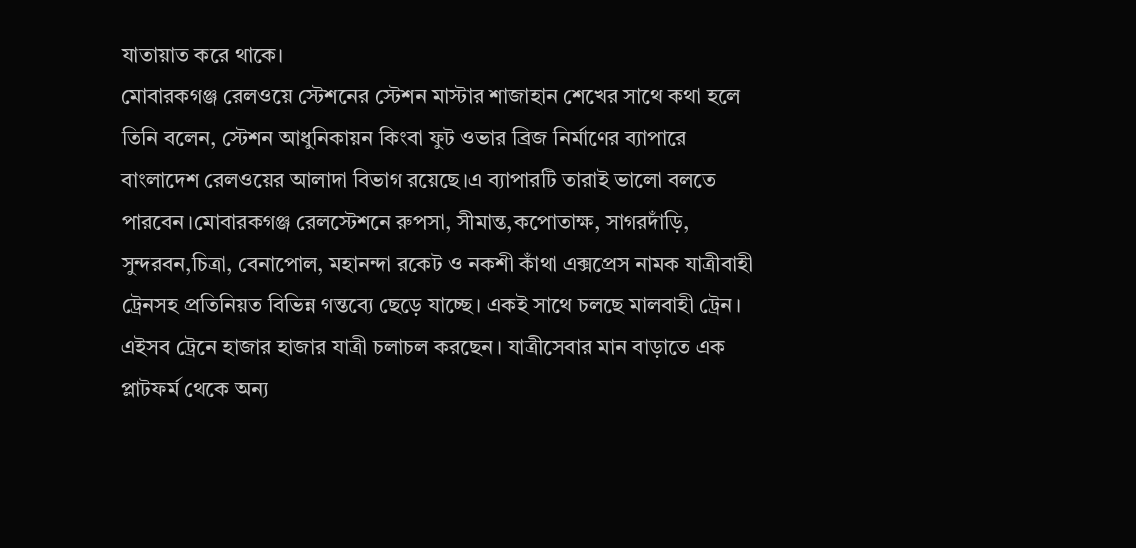যাতায়াত করে থাকে।
মোবারকগঞ্জ রেলওয়ে স্টেশনের স্টেশন মাস্টার শাজাহান শেখের সাথে কথা হলে তিনি বলেন, স্টেশন আধুনিকায়ন কিংবা ফুট ওভার ব্রিজ নির্মাণের ব্যাপারে বাংলাদেশ রেলওয়ের আলাদা বিভাগ রয়েছে।এ ব্যাপারটি তারাই ভালো বলতে পারবেন।মোবারকগঞ্জ রেলস্টেশনে রুপসা, সীমান্ত,কপোতাক্ষ, সাগরদাঁড়ি, সুন্দরবন,চিত্রা, বেনাপোল, মহানন্দা রকেট ও নকশী কাঁথা এক্সপ্রেস নামক যাত্রীবাহী ট্রেনসহ প্রতিনিয়ত বিভিন্ন গন্তব্যে ছেড়ে যাচ্ছে। একই সাথে চলছে মালবাহী ট্রেন। এইসব ট্রেনে হাজার হাজার যাত্রী চলাচল করছেন। যাত্রীসেবার মান বাড়াতে এক প্লাটফর্ম থেকে অন্য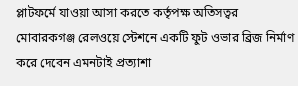প্লাটফর্মে যাওয়া আসা করতে কর্তৃপক্ষ অতিসত্বর মোবারকগঞ্জ রেলওয়ে স্টেশনে একটি ফুট ওভার ব্রিজ নির্মাণ করে দেবেন এমনটাই প্রত্যাশা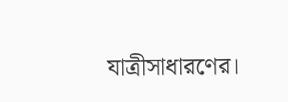যাত্রীসাধারণের।